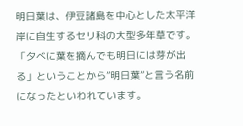明日葉は、伊豆諸島を中心とした太平洋岸に自生するセリ科の大型多年草です。「夕べに葉を摘んでも明日には芽が出る」ということから”明日葉”と言う名前になったといわれています。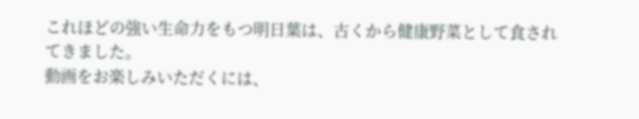これほどの強い生命力をもつ明日葉は、古くから健康野菜として食されてきました。
動画をお楽しみいただくには、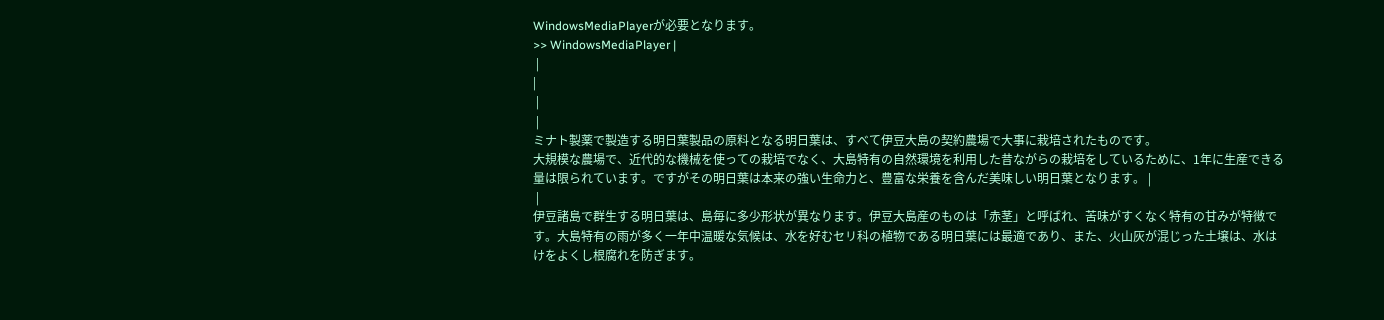WindowsMediaPlayerが必要となります。
>> WindowsMediaPlayer |
 |
|
 |
 |
ミナト製薬で製造する明日葉製品の原料となる明日葉は、すべて伊豆大島の契約農場で大事に栽培されたものです。
大規模な農場で、近代的な機械を使っての栽培でなく、大島特有の自然環境を利用した昔ながらの栽培をしているために、1年に生産できる量は限られています。ですがその明日葉は本来の強い生命力と、豊富な栄養を含んだ美味しい明日葉となります。 |
 |
伊豆諸島で群生する明日葉は、島毎に多少形状が異なります。伊豆大島産のものは「赤茎」と呼ばれ、苦味がすくなく特有の甘みが特徴です。大島特有の雨が多く一年中温暖な気候は、水を好むセリ科の植物である明日葉には最適であり、また、火山灰が混じった土壌は、水はけをよくし根腐れを防ぎます。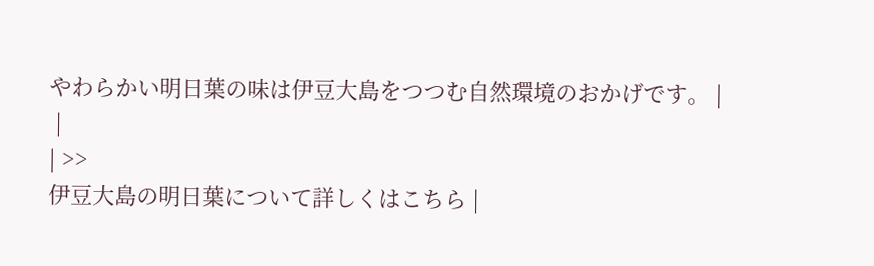やわらかい明日葉の味は伊豆大島をつつむ自然環境のおかげです。 |
 |
| >>
伊豆大島の明日葉について詳しくはこちら |